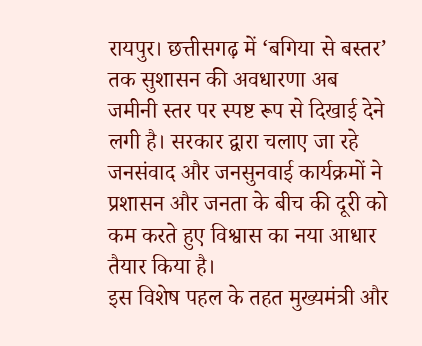रायपुर। छत्तीसगढ़ में ‘बगिया से बस्तर’ तक सुशासन की अवधारणा अब जमीनी स्तर पर स्पष्ट रूप से दिखाई देने लगी है। सरकार द्वारा चलाए जा रहे जनसंवाद और जनसुनवाई कार्यक्रमों ने प्रशासन और जनता के बीच की दूरी को कम करते हुए विश्वास का नया आधार तैयार किया है।
इस विशेष पहल के तहत मुख्यमंत्री और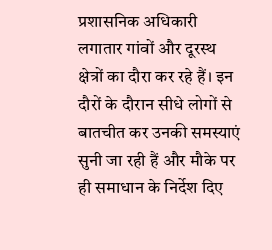प्रशासनिक अधिकारी लगातार गांवों और दूरस्थ क्षेत्रों का दौरा कर रहे हैं। इन दौरों के दौरान सीधे लोगों से बातचीत कर उनकी समस्याएं सुनी जा रही हैं और मौके पर ही समाधान के निर्देश दिए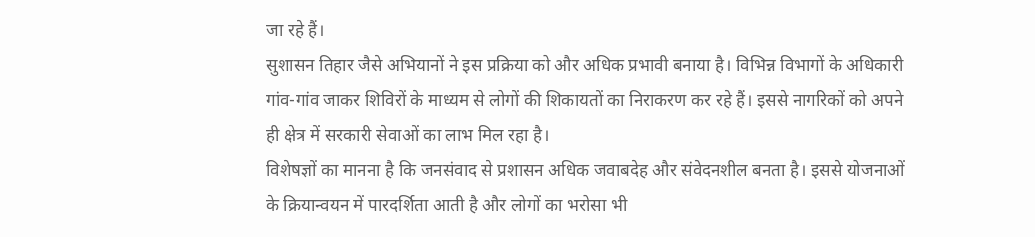जा रहे हैं।
सुशासन तिहार जैसे अभियानों ने इस प्रक्रिया को और अधिक प्रभावी बनाया है। विभिन्न विभागों के अधिकारी गांव-गांव जाकर शिविरों के माध्यम से लोगों की शिकायतों का निराकरण कर रहे हैं। इससे नागरिकों को अपने ही क्षेत्र में सरकारी सेवाओं का लाभ मिल रहा है।
विशेषज्ञों का मानना है कि जनसंवाद से प्रशासन अधिक जवाबदेह और संवेदनशील बनता है। इससे योजनाओं के क्रियान्वयन में पारदर्शिता आती है और लोगों का भरोसा भी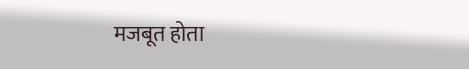मजबूत होता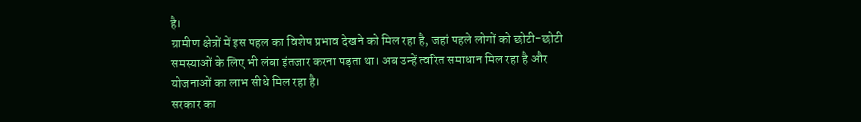है।
ग्रामीण क्षेत्रों में इस पहल का विशेष प्रभाव देखने को मिल रहा है, जहां पहले लोगों को छोटी-छोटी समस्याओं के लिए भी लंबा इंतजार करना पड़ता था। अब उन्हें त्वरित समाधान मिल रहा है और योजनाओं का लाभ सीधे मिल रहा है।
सरकार का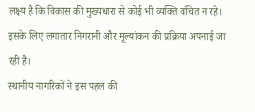लक्ष्य है कि विकास की मुख्यधारा से कोई भी व्यक्ति वंचित न रहे। इसके लिए लगातार निगरानी और मूल्यांकन की प्रक्रिया अपनाई जा रही है।
स्थानीय नागरिकों ने इस पहल की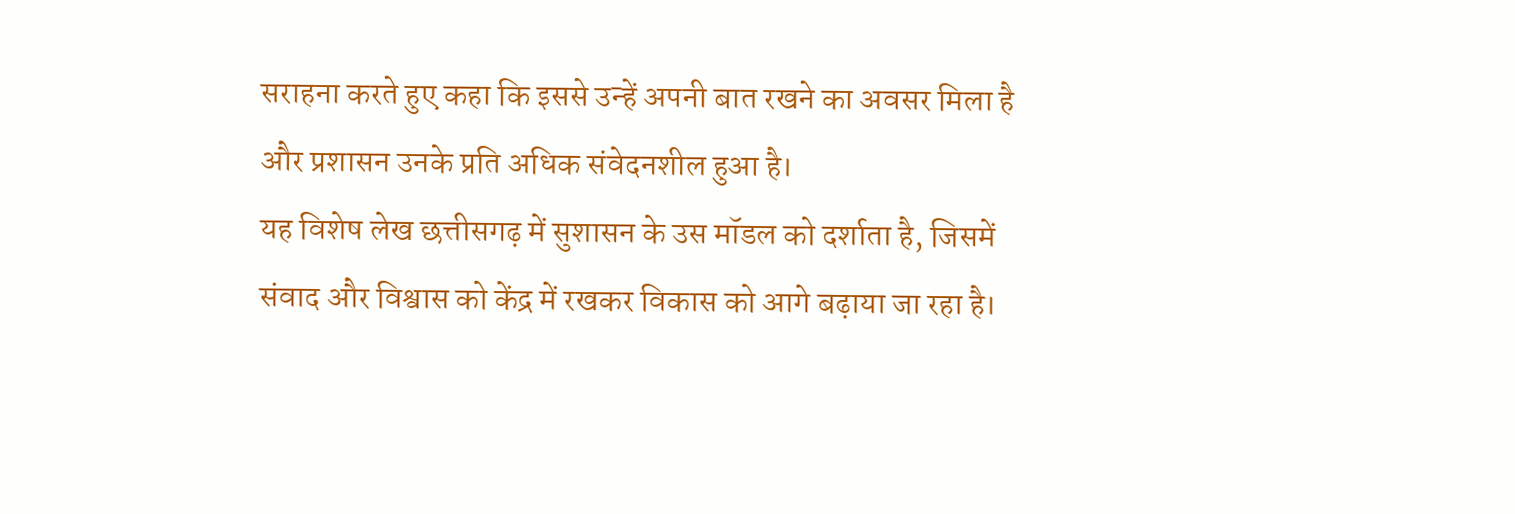सराहना करते हुए कहा कि इससे उन्हें अपनी बात रखने का अवसर मिला है और प्रशासन उनके प्रति अधिक संवेदनशील हुआ है।
यह विशेष लेख छत्तीसगढ़ में सुशासन के उस मॉडल को दर्शाता है, जिसमें संवाद और विश्वास को केंद्र में रखकर विकास को आगे बढ़ाया जा रहा है।